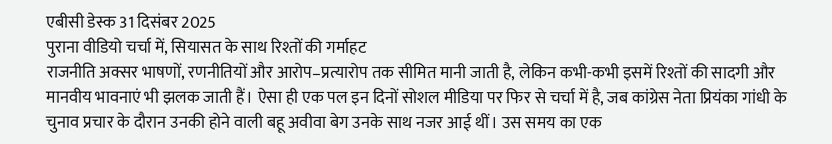एबीसी डेस्क 31 दिसंबर 2025
पुराना वीडियो चर्चा में, सियासत के साथ रिश्तों की गर्माहट
राजनीति अक्सर भाषणों, रणनीतियों और आरोप–प्रत्यारोप तक सीमित मानी जाती है, लेकिन कभी-कभी इसमें रिश्तों की सादगी और मानवीय भावनाएं भी झलक जाती हैं। ऐसा ही एक पल इन दिनों सोशल मीडिया पर फिर से चर्चा में है, जब कांग्रेस नेता प्रियंका गांधी के चुनाव प्रचार के दौरान उनकी होने वाली बहू अवीवा बेग उनके साथ नजर आई थीं। उस समय का एक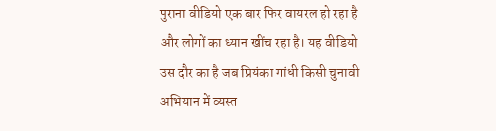पुराना वीडियो एक बार फिर वायरल हो रहा है और लोगों का ध्यान खींच रहा है। यह वीडियो उस दौर का है जब प्रियंका गांधी किसी चुनावी अभियान में व्यस्त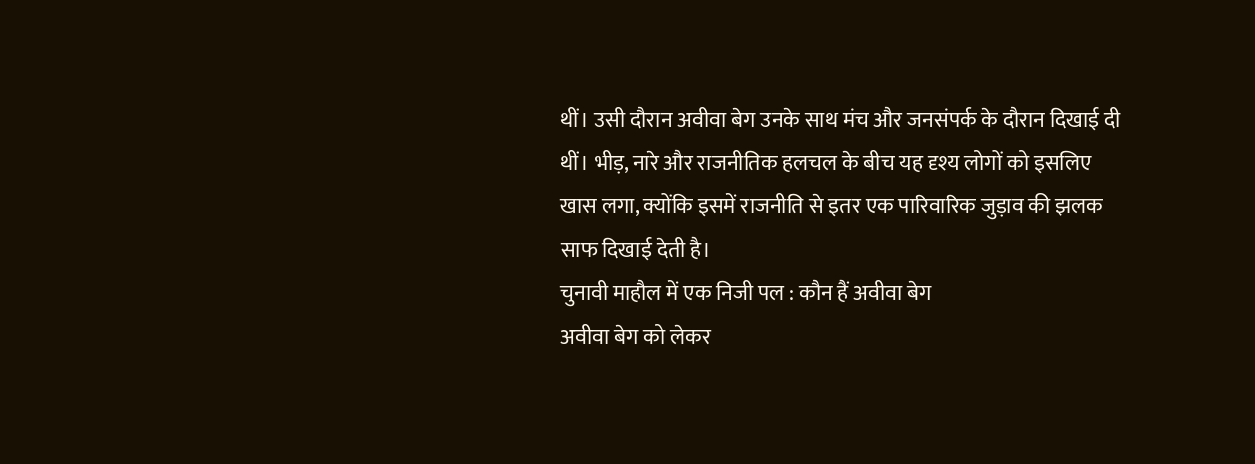थीं। उसी दौरान अवीवा बेग उनके साथ मंच और जनसंपर्क के दौरान दिखाई दी थीं। भीड़, नारे और राजनीतिक हलचल के बीच यह दृश्य लोगों को इसलिए खास लगा, क्योंकि इसमें राजनीति से इतर एक पारिवारिक जुड़ाव की झलक साफ दिखाई देती है।
चुनावी माहौल में एक निजी पल : कौन हैं अवीवा बेग
अवीवा बेग को लेकर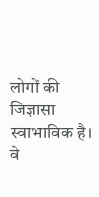लोगों की जिज्ञासा स्वाभाविक है। वे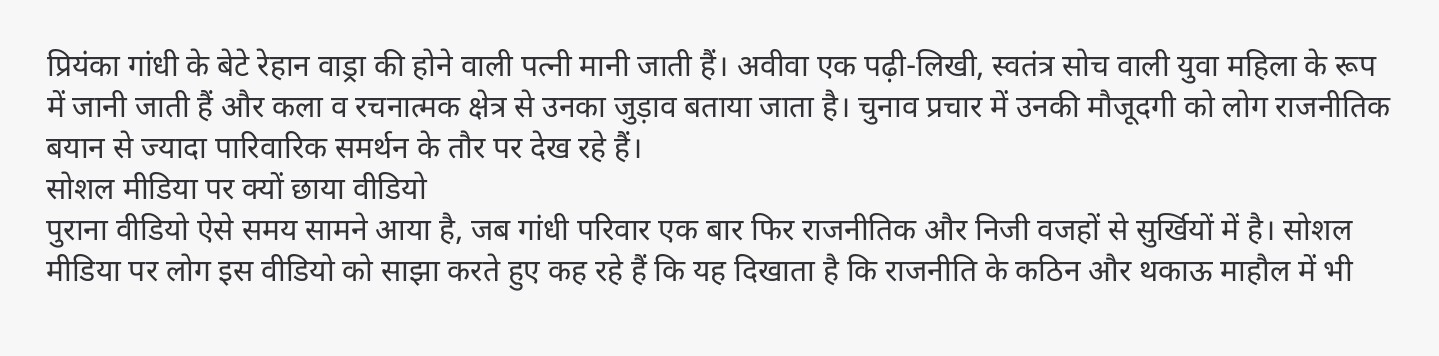प्रियंका गांधी के बेटे रेहान वाड्रा की होने वाली पत्नी मानी जाती हैं। अवीवा एक पढ़ी-लिखी, स्वतंत्र सोच वाली युवा महिला के रूप में जानी जाती हैं और कला व रचनात्मक क्षेत्र से उनका जुड़ाव बताया जाता है। चुनाव प्रचार में उनकी मौजूदगी को लोग राजनीतिक बयान से ज्यादा पारिवारिक समर्थन के तौर पर देख रहे हैं।
सोशल मीडिया पर क्यों छाया वीडियो
पुराना वीडियो ऐसे समय सामने आया है, जब गांधी परिवार एक बार फिर राजनीतिक और निजी वजहों से सुर्खियों में है। सोशल मीडिया पर लोग इस वीडियो को साझा करते हुए कह रहे हैं कि यह दिखाता है कि राजनीति के कठिन और थकाऊ माहौल में भी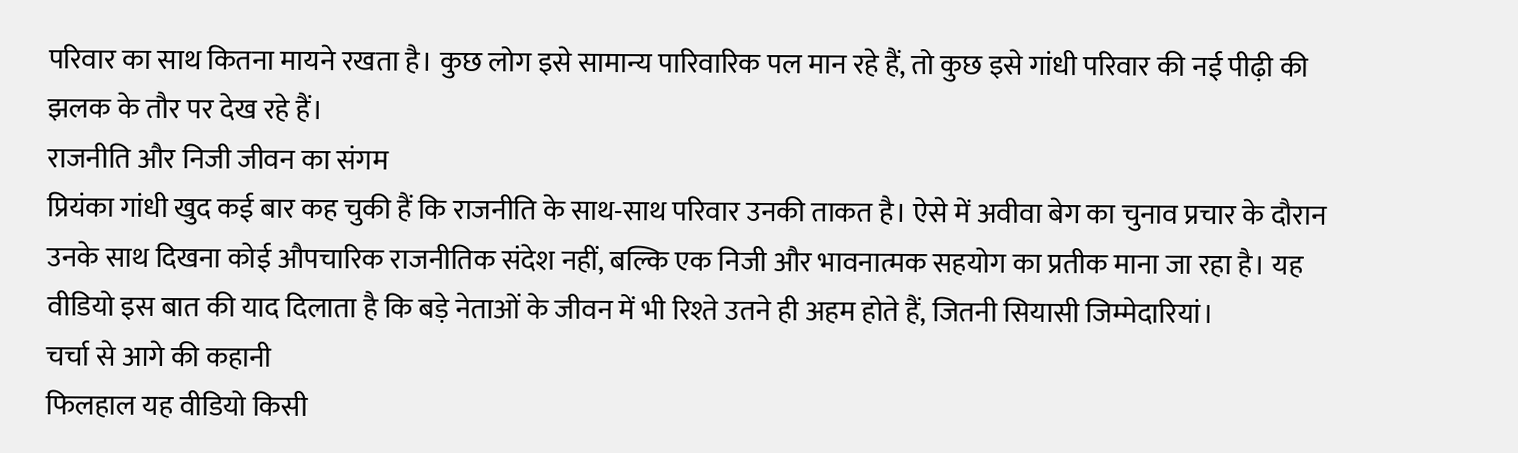परिवार का साथ कितना मायने रखता है। कुछ लोग इसे सामान्य पारिवारिक पल मान रहे हैं, तो कुछ इसे गांधी परिवार की नई पीढ़ी की झलक के तौर पर देख रहे हैं।
राजनीति और निजी जीवन का संगम
प्रियंका गांधी खुद कई बार कह चुकी हैं कि राजनीति के साथ-साथ परिवार उनकी ताकत है। ऐसे में अवीवा बेग का चुनाव प्रचार के दौरान उनके साथ दिखना कोई औपचारिक राजनीतिक संदेश नहीं, बल्कि एक निजी और भावनात्मक सहयोग का प्रतीक माना जा रहा है। यह वीडियो इस बात की याद दिलाता है कि बड़े नेताओं के जीवन में भी रिश्ते उतने ही अहम होते हैं, जितनी सियासी जिम्मेदारियां।
चर्चा से आगे की कहानी
फिलहाल यह वीडियो किसी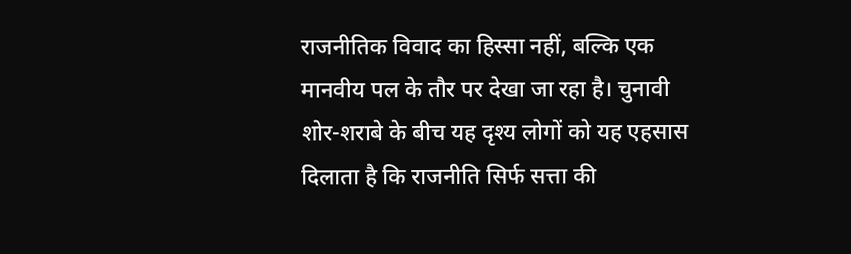राजनीतिक विवाद का हिस्सा नहीं, बल्कि एक मानवीय पल के तौर पर देखा जा रहा है। चुनावी शोर-शराबे के बीच यह दृश्य लोगों को यह एहसास दिलाता है कि राजनीति सिर्फ सत्ता की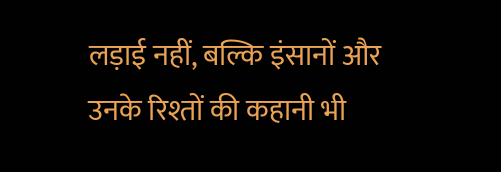लड़ाई नहीं, बल्कि इंसानों और उनके रिश्तों की कहानी भी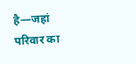है—जहां परिवार का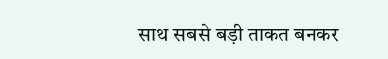साथ सबसे बड़ी ताकत बनकर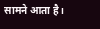सामने आता है।